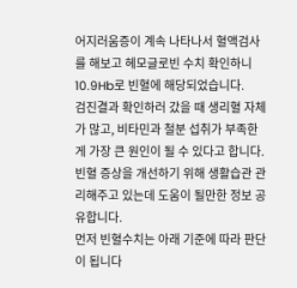어지러움증이 계속 나타나서 혈액검사를 해보고 헤모글로빈 수치 확인하니 10.9Hb로 빈혈에 해당되었습니다.
검진결과 확인하러 갔을 때 생리혈 자체가 많고, 비타민과 철분 섭취가 부족한 게 가장 큰 원인이 될 수 있다고 합니다.
빈혈 증상을 개선하기 위해 생활습관 관리해주고 있는데 도움이 될만한 정보 공유합니다.
먼저 빈혈수치는 아래 기준에 따라 판단이 됩니다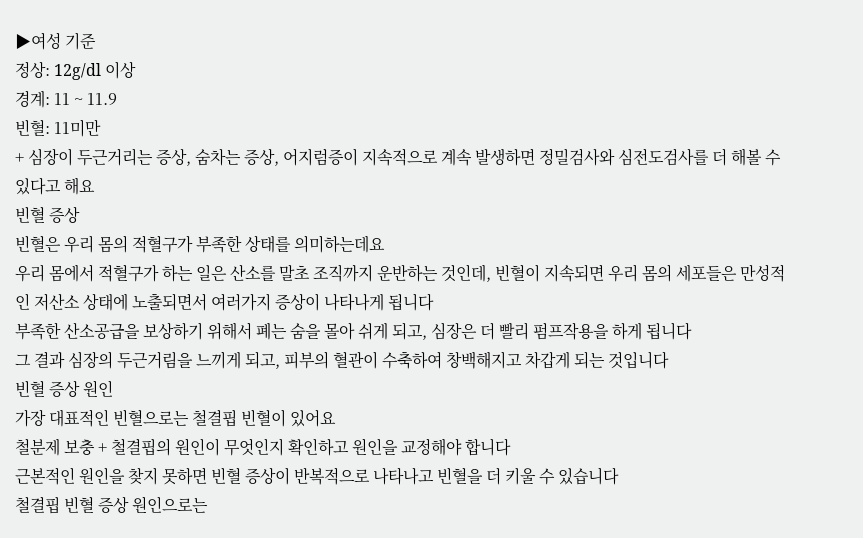▶여성 기준
정상: 12g/dl 이상
경계: 11 ~ 11.9
빈혈: 11미만
+ 심장이 두근거리는 증상, 숨차는 증상, 어지럼증이 지속적으로 계속 발생하면 정밀검사와 심전도검사를 더 해볼 수 있다고 해요
빈혈 증상
빈혈은 우리 몸의 적혈구가 부족한 상태를 의미하는데요
우리 몸에서 적혈구가 하는 일은 산소를 말초 조직까지 운반하는 것인데, 빈혈이 지속되면 우리 몸의 세포들은 만성적인 저산소 상태에 노출되면서 여러가지 증상이 나타나게 됩니다
부족한 산소공급을 보상하기 위해서 폐는 숨을 몰아 쉬게 되고, 심장은 더 빨리 펌프작용을 하게 됩니다
그 결과 심장의 두근거림을 느끼게 되고, 피부의 혈관이 수축하여 창백해지고 차갑게 되는 것입니다
빈혈 증상 원인
가장 대표적인 빈혈으로는 철결핍 빈혈이 있어요
철분제 보충 + 철결핍의 원인이 무엇인지 확인하고 원인을 교정해야 합니다
근본적인 원인을 찾지 못하면 빈혈 증상이 반복적으로 나타나고 빈혈을 더 키울 수 있습니다
철결핍 빈혈 증상 원인으로는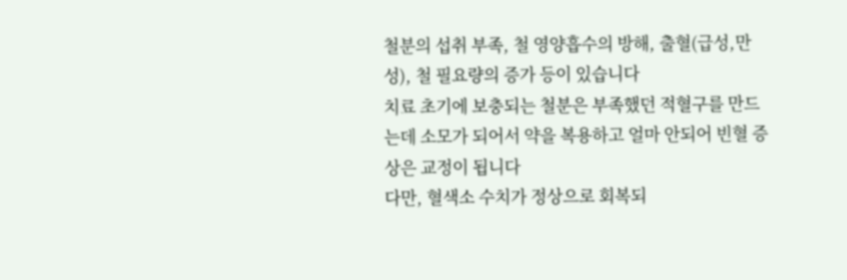철분의 섭취 부족, 철 영양흡수의 방해, 출혈(급성,만성), 철 필요량의 증가 등이 있습니다
치료 초기에 보충되는 철분은 부족했던 적혈구를 만드는데 소모가 되어서 약을 복용하고 얼마 안되어 빈혈 증상은 교정이 됩니다
다만, 혈색소 수치가 정상으로 회복되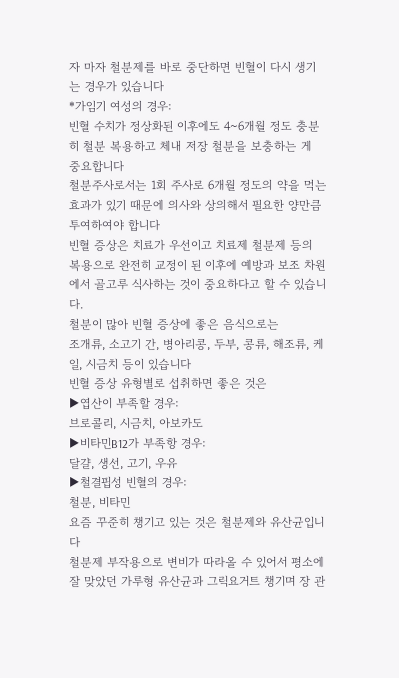자 마자 철분제를 바로 중단하면 빈혈이 다시 생기는 경우가 있습니다
*가임기 여성의 경우:
빈혈 수치가 정상화된 이후에도 4~6개월 정도 충분히 철분 복용하고 체내 저장 철분을 보충하는 게 중요합니다
철분주사로서는 1회 주사로 6개월 정도의 약을 먹는 효과가 있기 때문에 의사와 상의해서 필요한 양만큼 투여하여야 합니다
빈혈 증상은 치료가 우선이고 치료제 철분제 등의 복용으로 완전히 교정이 된 이후에 예방과 보조 차원에서 골고루 식사하는 것이 중요하다고 할 수 있습니다.
철분이 많아 빈혈 증상에 좋은 음식으로는
조개류, 소고기 간, 병아리콩, 두부, 콩류, 해조류, 케일, 시금치 등이 있습니다
빈혈 증상 유형별로 섭취하면 좋은 것은
▶엽산이 부족할 경우:
브로콜리, 시금치, 아보카도
▶비타민B12가 부족항 경우:
달걀, 생선, 고기, 우유
▶철결핍성 빈혈의 경우:
철분, 비타민
요즘 꾸준히 챙기고 있는 것은 철분제와 유산균입니다
철분제 부작용으로 변비가 따라올 수 있어서 평소에 잘 맞았던 가루형 유산균과 그릭요거트 챙기며 장 관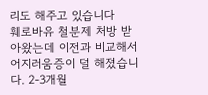리도 해주고 있습니다
훼로바유 철분제 처방 받아왔는데 이전과 비교해서 어지러움증이 덜 해졌습니다. 2-3개월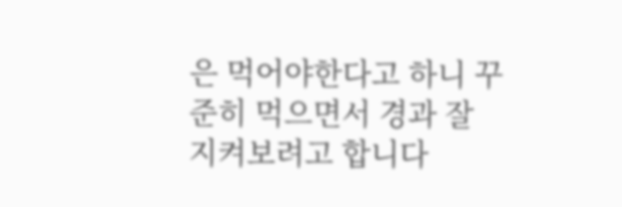은 먹어야한다고 하니 꾸준히 먹으면서 경과 잘 지켜보려고 합니다